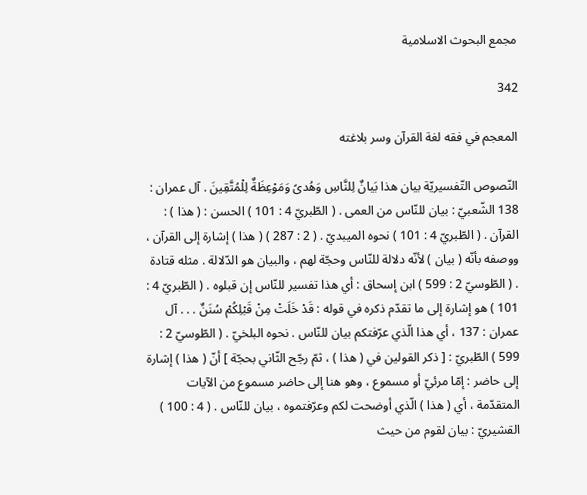مجمع البحوث الاسلامية

342

المعجم في فقه لغة القرآن وسر بلاغته

النّصوص التّفسيريّة بيان هذا بَيانٌ لِلنَّاسِ وَهُدىً وَمَوْعِظَةٌ لِلْمُتَّقِينَ . آل عمران : 138 الشّعبيّ : بيان للنّاس من العمى . ( الطّبريّ 4 : 101 ) الحسن : ( هذا ) : القرآن . ( الطّبريّ 4 : 101 ) نحوه الميبديّ . ( 2 : 287 ) ( هذا ) إشارة إلى القرآن ، ووصفه بأنّه ( بيان ) لأنّه دلالة للنّاس وحجّة لهم ، والبيان هو الدّلالة . مثله قتادة . ( الطّوسيّ 2 : 599 ) ابن إسحاق : أي هذا تفسير للنّاس إن قبلوه . ( الطّبريّ 4 : 101 ) هو إشارة إلى ما تقدّم ذكره في قوله : قَدْ خَلَتْ مِنْ قَبْلِكُمْ سُنَنٌ . . . آل عمران : 137 ، أي هذا الّذي عرّفتكم بيان للنّاس . نحوه البلخيّ . ( الطّوسيّ 2 : 599 ) الطّبريّ : [ ذكر القولين في ( هذا ) ، ثمّ رجّح الثّاني بحجّة ] أنّ ( هذا ) إشارة إلى حاضر : إمّا مرئيّ أو مسموع ، وهو هنا إلى حاضر مسموع من الآيات المتقدّمة ، أي ( هذا ) الّذي أوضحت لكم وعرّفتموه ، بيان للنّاس . ( 4 : 100 ) القشيريّ : بيان لقوم من حيث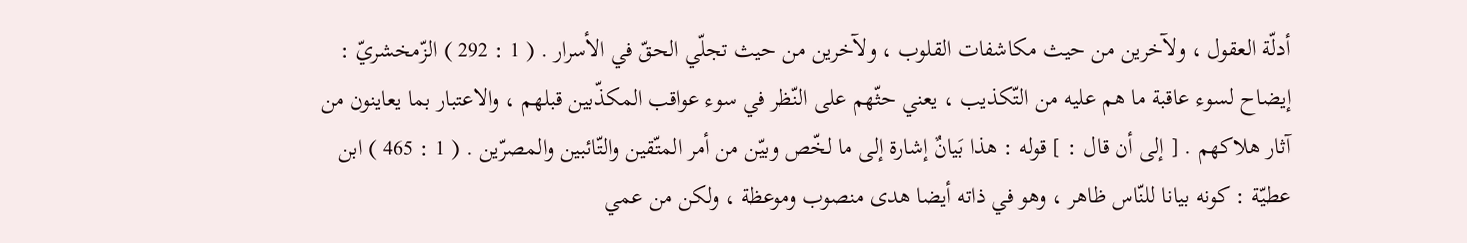أدلّة العقول ، ولآخرين من حيث مكاشفات القلوب ، ولآخرين من حيث تجلّي الحقّ في الأسرار . ( 1 : 292 ) الزّمخشريّ : إيضاح لسوء عاقبة ما هم عليه من التّكذيب ، يعني حثّهم على النّظر في سوء عواقب المكذّبين قبلهم ، والاعتبار بما يعاينون من آثار هلاكهم . [ إلى أن قال : ] قوله : هذا بَيانٌ إشارة إلى ما لخّص وبيّن من أمر المتّقين والتّائبين والمصرّين . ( 1 : 465 ) ابن عطيّة : كونه بيانا للنّاس ظاهر ، وهو في ذاته أيضا هدى منصوب وموعظة ، ولكن من عمي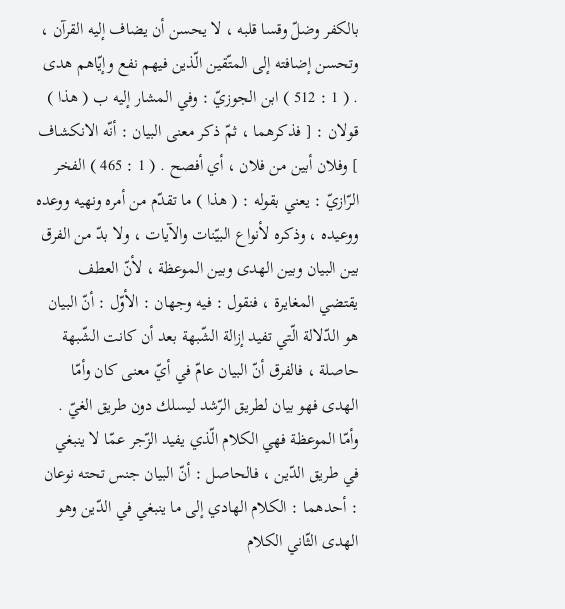بالكفر وضلّ وقسا قلبه ، لا يحسن أن يضاف إليه القرآن ، وتحسن إضافته إلى المتّقين الّذين فيهم نفع وإيّاهم هدى . ( 1 : 512 ) ابن الجوزيّ : وفي المشار إليه ب ( هذا ) قولان : [ فذكرهما ، ثمّ ذكر معنى البيان : أنّه الانكشاف ] وفلان أبين من فلان ، أي أفصح . ( 1 : 465 ) الفخر الرّازيّ : يعني بقوله : ( هذا ) ما تقدّم من أمره ونهيه ووعده ووعيده ، وذكره لأنواع البيّنات والآيات ، ولا بدّ من الفرق بين البيان وبين الهدى وبين الموعظة ، لأنّ العطف يقتضي المغايرة ، فنقول : فيه وجهان : الأوّل : أنّ البيان هو الدّلالة الّتي تفيد إزالة الشّبهة بعد أن كانت الشّبهة حاصلة ، فالفرق أنّ البيان عامّ في أيّ معنى كان وأمّا الهدى فهو بيان لطريق الرّشد ليسلك دون طريق الغيّ . وأمّا الموعظة فهي الكلام الّذي يفيد الزّجر عمّا لا ينبغي في طريق الدّين ، فالحاصل : أنّ البيان جنس تحته نوعان : أحدهما : الكلام الهادي إلى ما ينبغي في الدّين وهو الهدى الثّاني الكلام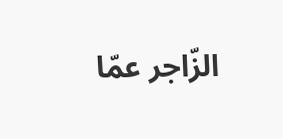الزّاجر عمّا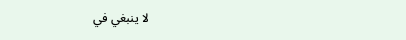لا ينبغي في